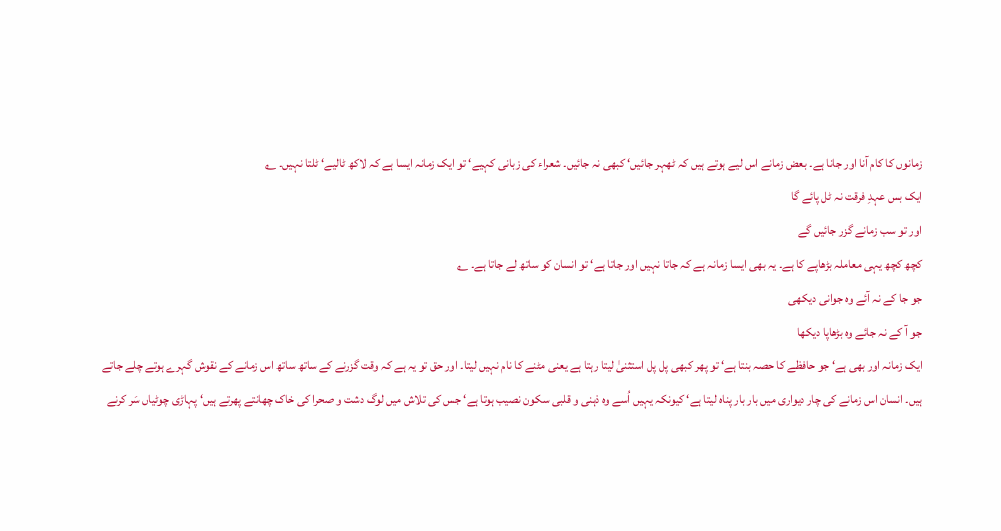زمانوں کا کام آنا اور جانا ہے۔ بعض زمانے اس لیے ہوتے ہیں کہ ٹھہر جائیں‘ کبھی نہ جائیں۔ شعراء کی زبانی کہیے‘ تو ایک زمانہ ایسا ہے کہ لاکھ ٹالیے‘ ٹلتا نہیں۔ ؎
ایک بس عہدِ فرقت نہ ٹل پائے گا
اور تو سب زمانے گزر جائیں گے
کچھ کچھ یہی معاملہ بڑھاپے کا ہے۔ یہ بھی ایسا زمانہ ہے کہ جاتا نہیں اور جاتا ہے‘ تو انسان کو ساتھ لے جاتا ہے۔ ؎
جو جا کے نہ آئے وہ جوانی دیکھی
جو آ کے نہ جائے وہ بڑھاپا دیکھا
ایک زمانہ اور بھی ہے‘ جو حافظے کا حصہ بنتا ہے‘ تو پھر کبھی پل پل استثنیٰ لیتا رہتا ہے یعنی مٹنے کا نام نہیں لیتا۔ اور حق تو یہ ہے کہ وقت گزرنے کے ساتھ ساتھ اس زمانے کے نقوش گہرے ہوتے چلے جاتے ہیں۔ انسان اس زمانے کی چار دیواری میں بار بار پناہ لیتا ہے‘ کیونکہ یہیں اُسے وہ ذہنی و قلبی سکون نصیب ہوتا ہے‘ جس کی تلاش میں لوگ دشت و صحرا کی خاک چھانتے پھرتے ہیں‘ پہاڑی چوٹیاں سَر کرنے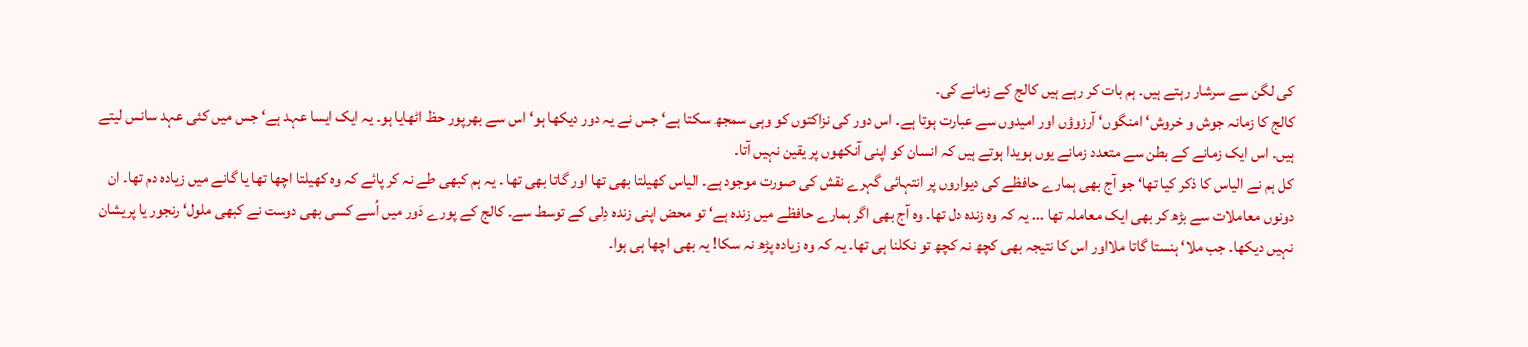کی لگن سے سرشار رہتے ہیں۔ ہم بات کر رہے ہیں کالج کے زمانے کی۔
کالج کا زمانہ جوش و خروش‘ امنگوں‘ آرزوؤں اور امیدوں سے عبارت ہوتا ہے۔ اس دور کی نزاکتوں کو وہی سمجھ سکتا ہے‘ جس نے یہ دور دیکھا ہو‘ اس سے بھرپور حظ اٹھایا ہو۔ یہ ایک ایسا عہد ہے‘ جس میں کئی عہد سانس لیتے ہیں۔ اس ایک زمانے کے بطن سے متعدد زمانے یوں ہویدا ہوتے ہیں کہ انسان کو اپنی آنکھوں پر یقین نہیں آتا۔
کل ہم نے الیاس کا ذکر کیا تھا‘ جو آج بھی ہمارے حافظے کی دیواروں پر انتہائی گہرے نقش کی صورت موجود ہے۔ الیاس کھیلتا بھی تھا اور گاتا بھی تھا ۔ یہ ہم کبھی طے نہ کر پائے کہ وہ کھیلتا اچھا تھا یا گانے میں زیادہ دم تھا۔ ان دونوں معاملات سے بڑھ کر بھی ایک معاملہ تھا ... یہ کہ وہ زندہ دل تھا۔ وہ آج بھی اگر ہمارے حافظے میں زندہ ہے‘ تو محض اپنی زندہ دِلی کے توسط سے۔ کالج کے پورے دَور میں اُسے کسی بھی دوست نے کبھی ملول‘ رنجور یا پریشان نہیں دیکھا۔ جب ملا‘ ہنستا گاتا ملااور اس کا نتیجہ بھی کچھ نہ کچھ تو نکلنا ہی تھا۔ یہ کہ وہ زیادہ پڑھ نہ سکا! یہ بھی اچھا ہی ہوا۔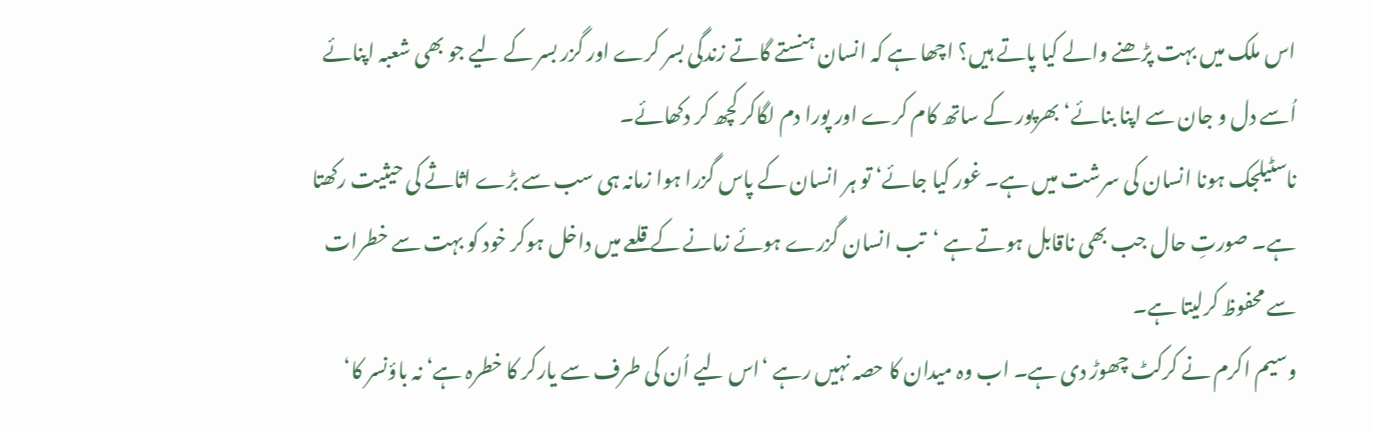اس ملک میں بہت پڑھنے والے کیا پاتے ہیں؟ اچھا ہے کہ انسان ہنستے گاتے زندگی بسر کرے اور گزر بسر کے لیے جو بھی شعبہ اپنائے اُسے دل و جان سے اپنا بنائے‘ بھرپور کے ساتھ کام کرے اور پورا دم لگاکر کچھ کر دکھائے۔
ناسٹیلجک ہونا انسان کی سرشت میں ہے۔ غور کیا جائے‘ تو ہر انسان کے پاس گزرا ہوا زمانہ ہی سب سے بڑے اثاثے کی حیثیت رکھتا ہے۔ صورتِ حال جب بھی ناقابل ہوتے ہے ‘تب انسان گزرے ہوئے زمانے کے قلعے میں داخل ہوکر خود کو بہت سے خطرات سے محفوظ کرلیتا ہے۔
وسیم اکرم نے کرکٹ چھوڑ دی ہے۔ اب وہ میدان کا حصہ نہیں رہے ‘اس لیے اُن کی طرف سے یارکر کا خطرہ ہے‘ نہ باؤنسر کا‘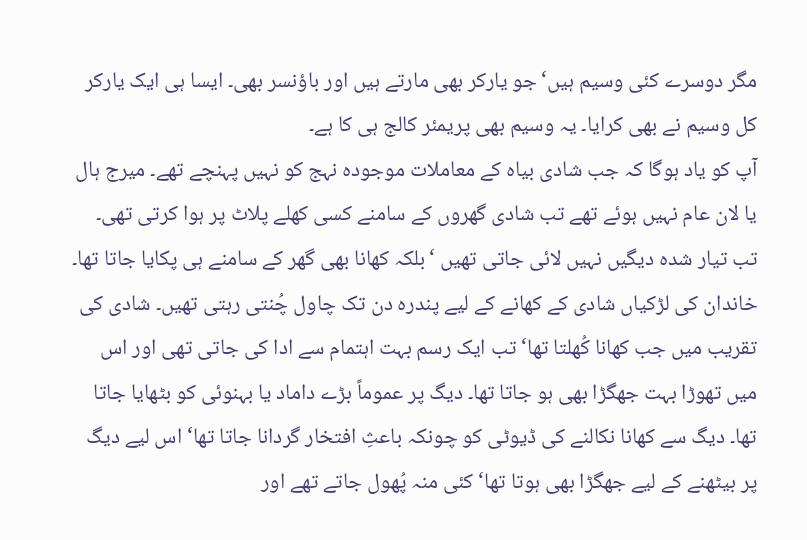مگر دوسرے کئی وسیم ہیں‘ جو یارکر بھی مارتے ہیں اور باؤنسر بھی۔ ایسا ہی ایک یارکر کل وسیم نے بھی کرایا۔ یہ وسیم بھی پریمئر کالج ہی کا ہے۔
آپ کو یاد ہوگا کہ جب شادی بیاہ کے معاملات موجودہ نہج کو نہیں پہنچے تھے۔ میرج ہال یا لان عام نہیں ہوئے تھے تب شادی گھروں کے سامنے کسی کھلے پلاٹ پر ہوا کرتی تھی۔ تب تیار شدہ دیگیں نہیں لائی جاتی تھیں ‘بلکہ کھانا بھی گھر کے سامنے ہی پکایا جاتا تھا۔ خاندان کی لڑکیاں شادی کے کھانے کے لیے پندرہ دن تک چاول چُنتی رہتی تھیں۔ شادی کی تقریب میں جب کھانا کُھلتا تھا‘ تب ایک رسم بہت اہتمام سے ادا کی جاتی تھی اور اس میں تھوڑا بہت جھگڑا بھی ہو جاتا تھا۔ دیگ پر عموماً بڑے داماد یا بہنوئی کو بٹھایا جاتا تھا۔ دیگ سے کھانا نکالنے کی ڈیوٹی کو چونکہ باعثِ افتخار گردانا جاتا تھا‘ اس لیے دیگ پر بیٹھنے کے لیے جھگڑا بھی ہوتا تھا‘ کئی منہ پُھول جاتے تھے اور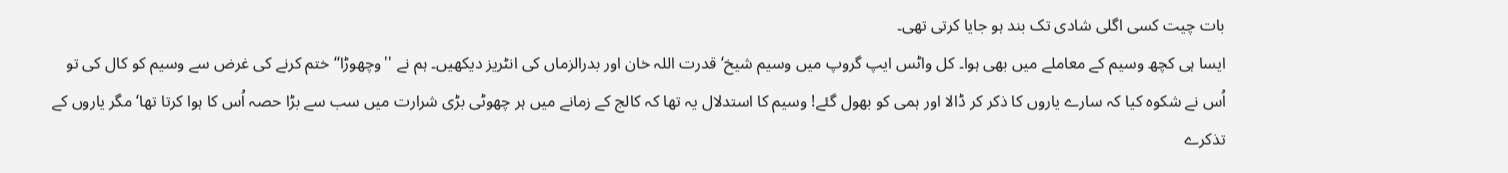بات چیت کسی اگلی شادی تک بند ہو جایا کرتی تھی۔
ایسا ہی کچھ وسیم کے معاملے میں بھی ہوا۔ کل واٹس ایپ گروپ میں وسیم شیخ‘ قدرت اللہ خان اور بدرالزماں کی انٹریز دیکھیں۔ ہم نے ''وچھوڑا‘‘ ختم کرنے کی غرض سے وسیم کو کال کی تو اُس نے شکوہ کیا کہ سارے یاروں کا ذکر کر ڈالا اور ہمی کو بھول گئے! وسیم کا استدلال یہ تھا کہ کالج کے زمانے میں ہر چھوٹی بڑی شرارت میں سب سے بڑا حصہ اُس کا ہوا کرتا تھا‘ مگر یاروں کے تذکرے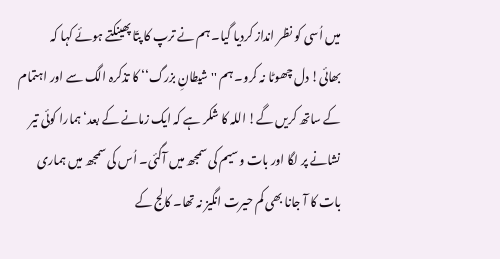میں اُسی کو نظر انداز کردیا گیا۔ ہم نے ترپ کا پتّا پھینکتے ہوئے کہا کہ بھائی! دل چھوٹا نہ کرو۔ ہم ''شیطانِ بزرگ‘‘ کا تذکرہ الگ سے اور اہتمام کے ساتھ کریں گے! اللہ کا شکر ہے کہ ایک زمانے کے بعد‘ ہمارا کوئی تیر نشانے پر لگا اور بات وسیم کی سمجھ میں آگئی۔ اُس کی سمجھ میں ہماری بات کا آ جانا بھی کم حیرت انگیز نہ تھا۔ کالج کے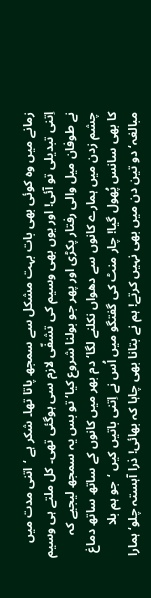زمانے میں وہ کوئی بھی بات بہت مشکل سے سمجھ پاتا تھا۔ شکر ہے ‘اتنی مدت میں اِتنی تبدیلی تو آئی! اور یوں بھی وسیم کی تشفّی لازم سی ہوگئی تھی۔ کل ملتے ہی وسیم نے طوفان میل والی رفتار پکڑی اور پھر جو بولنا شروع کیا‘ تو بس یہ سمجھ لیجیے کہ چشم زدن میں ہمارے کانوں سے دھواں نکلنے لگا‘ دم بھر میں کانوں کے ساتھ ساتھ دماغ کا بھی سانس پُھول گیا! چار منٹ کی گفتگو میں اُس نے اِتنی باتیں کیں ‘جو ہم بلا مبالغہ‘ دو تین دن میں بھی نہیں کرتے! ہم نے بتانا بھی چاہا کہ بھائی! ذرا آہستہ چلو‘ ہمارا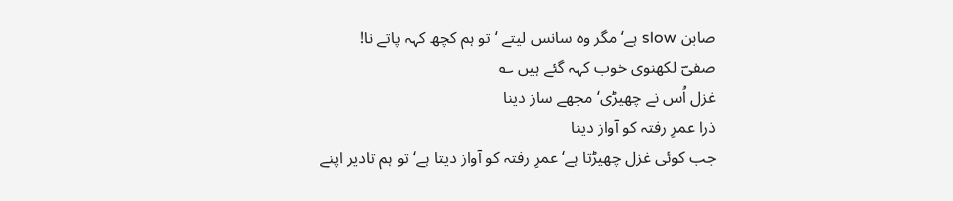صابن slow ہے‘ مگر وہ سانس لیتے ‘تو ہم کچھ کہہ پاتے نا!
صفیؔ لکھنوی خوب کہہ گئے ہیں ؎
غزل اُس نے چھیڑی‘ مجھے ساز دینا
ذرا عمرِ رفتہ کو آواز دینا
جب کوئی غزل چھیڑتا ہے‘ عمرِ رفتہ کو آواز دیتا ہے‘ تو ہم تادیر اپنے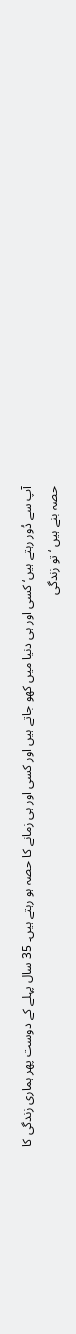آپ سے دُور رہتے ہیں‘ کسی اور ہی دنیا میں کھو جاتے ہیں اور کسی اور ہی زمانے کا حصہ ہو رہتے ہیں۔ 35 سال پہلے کے دوست پھر ہماری زندگی کا حصہ بنے ہیں ‘تو زندگی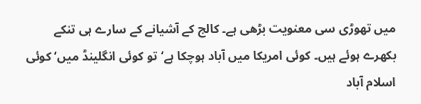میں تھوڑی سی معنویت بڑھی ہے۔ کالج کے آشیانے کے سارے ہی تنکے بکھرے ہوئے ہیں۔ کوئی امریکا میں آباد ہوچکا ہے‘ تو کوئی انگلینڈ میں‘ کوئی اسلام آباد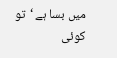میں بسا ہے ‘تو کوئی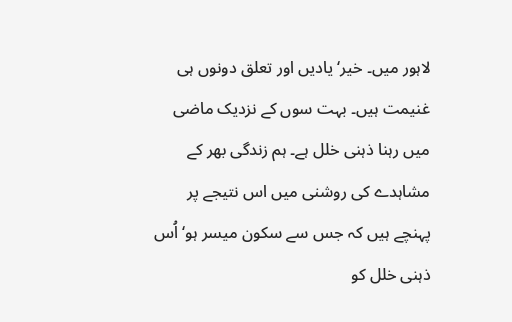لاہور میں۔ خیر‘ یادیں اور تعلق دونوں ہی غنیمت ہیں۔ بہت سوں کے نزدیک ماضی میں رہنا ذہنی خلل ہے۔ ہم زندگی بھر کے مشاہدے کی روشنی میں اس نتیجے پر پہنچے ہیں کہ جس سے سکون میسر ہو‘ اُس ذہنی خلل کو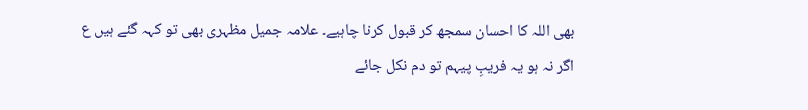بھی اللہ کا احسان سمجھ کر قبول کرنا چاہیے۔ علامہ جمیل مظہری بھی تو کہہ گئے ہیں ع
اگر نہ ہو یہ فریبِ پیہم تو دم نکل جائے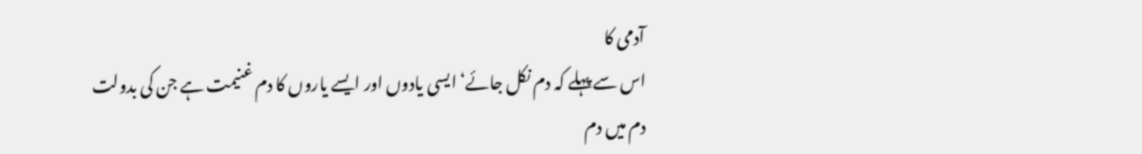آدمی کا
اس سے پہلے کہ دم نکل جائے‘ ایسی یادوں اور ایسے یاروں کا دم غنیمت ہے جن کی بدولت دم میں دم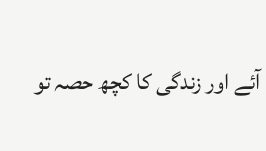آئے اور زندگی کا کچھ حصہ تو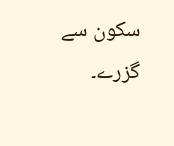سکون سے گزرے۔